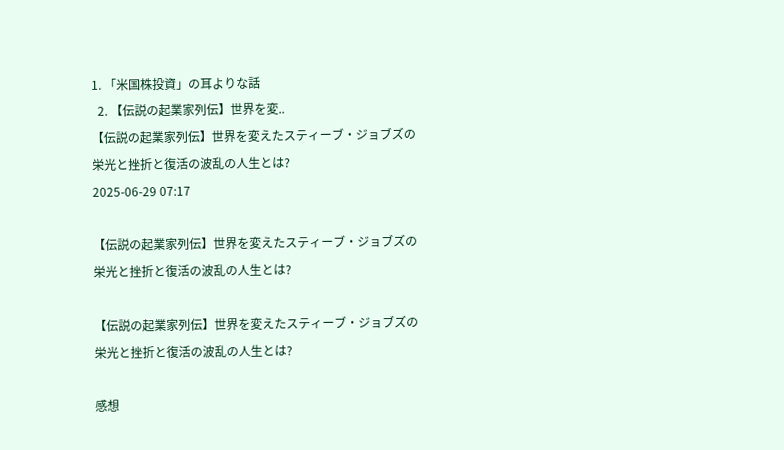1. 「米国株投資」の耳よりな話
  2. 【伝説の起業家列伝】世界を変..
【伝説の起業家列伝】世界を変えたスティーブ・ジョブズの栄光と挫折と復活の波乱の人生とは?
2025-06-29 07:17

【伝説の起業家列伝】世界を変えたスティーブ・ジョブズの栄光と挫折と復活の波乱の人生とは?

【伝説の起業家列伝】世界を変えたスティーブ・ジョブズの栄光と挫折と復活の波乱の人生とは?

感想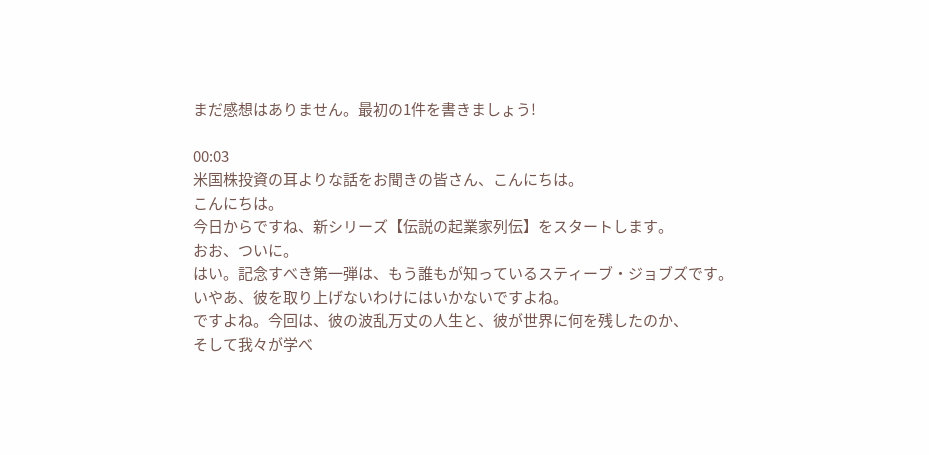まだ感想はありません。最初の1件を書きましょう!

00:03
米国株投資の耳よりな話をお聞きの皆さん、こんにちは。
こんにちは。
今日からですね、新シリーズ【伝説の起業家列伝】をスタートします。
おお、ついに。
はい。記念すべき第一弾は、もう誰もが知っているスティーブ・ジョブズです。
いやあ、彼を取り上げないわけにはいかないですよね。
ですよね。今回は、彼の波乱万丈の人生と、彼が世界に何を残したのか、
そして我々が学べ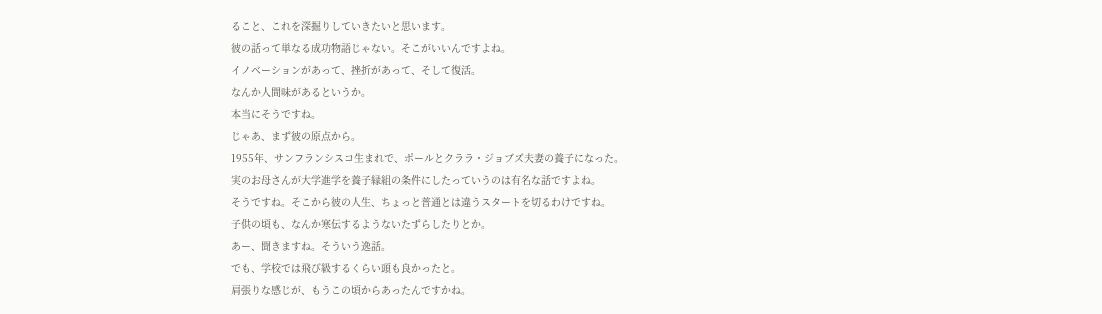ること、これを深掘りしていきたいと思います。
彼の話って単なる成功物語じゃない。そこがいいんですよね。
イノベーションがあって、挫折があって、そして復活。
なんか人間味があるというか。
本当にそうですね。
じゃあ、まず彼の原点から。
1955年、サンフランシスコ生まれで、ポールとクララ・ジョブズ夫妻の養子になった。
実のお母さんが大学進学を養子縁組の条件にしたっていうのは有名な話ですよね。
そうですね。そこから彼の人生、ちょっと普通とは違うスタートを切るわけですね。
子供の頃も、なんか寒伝するようないたずらしたりとか。
あー、聞きますね。そういう逸話。
でも、学校では飛び級するくらい頭も良かったと。
肩張りな感じが、もうこの頃からあったんですかね。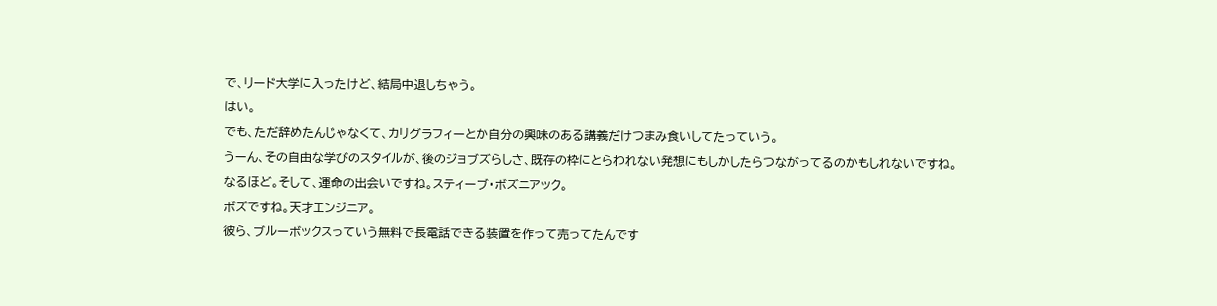で、リード大学に入ったけど、結局中退しちゃう。
はい。
でも、ただ辞めたんじゃなくて、カリグラフィーとか自分の興味のある講義だけつまみ食いしてたっていう。
うーん、その自由な学びのスタイルが、後のジョブズらしさ、既存の枠にとらわれない発想にもしかしたらつながってるのかもしれないですね。
なるほど。そして、運命の出会いですね。スティーブ・ボズニアック。
ボズですね。天才エンジニア。
彼ら、ブルーボックスっていう無料で長電話できる装置を作って売ってたんです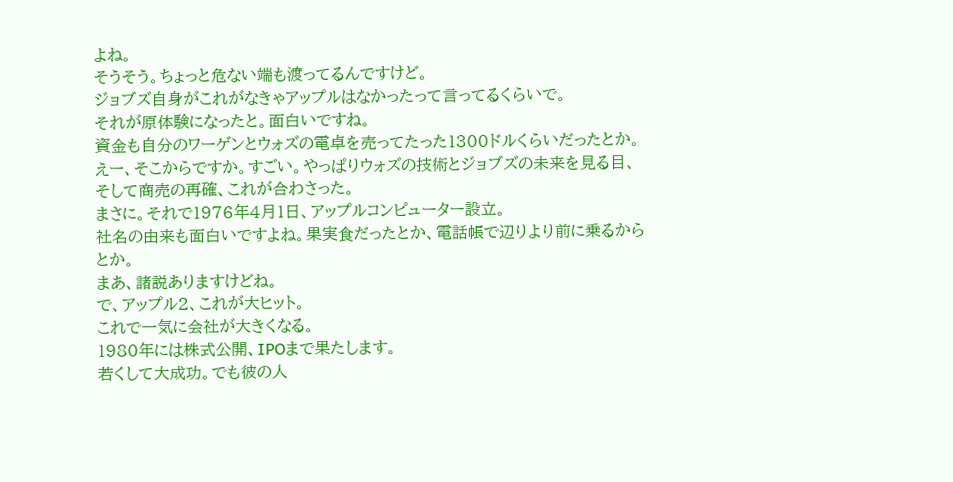よね。
そうそう。ちょっと危ない端も渡ってるんですけど。
ジョブズ自身がこれがなきゃアップルはなかったって言ってるくらいで。
それが原体験になったと。面白いですね。
資金も自分のワーゲンとウォズの電卓を売ってたった1300ドルくらいだったとか。
えー、そこからですか。すごい。やっぱりウォズの技術とジョブズの未来を見る目、そして商売の再確、これが合わさった。
まさに。それで1976年4月1日、アップルコンピューター設立。
社名の由来も面白いですよね。果実食だったとか、電話帳で辺りより前に乗るからとか。
まあ、諸説ありますけどね。
で、アップル2、これが大ヒット。
これで一気に会社が大きくなる。
1980年には株式公開、IPOまで果たします。
若くして大成功。でも彼の人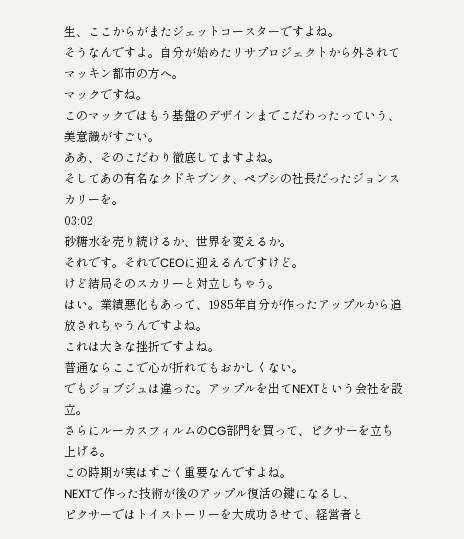生、ここからがまたジェットコースターですよね。
そうなんですよ。自分が始めたリサプロジェクトから外されてマッキン都市の方へ。
マックですね。
このマックではもう基盤のデザインまでこだわったっていう、美意識がすごい。
ああ、そのこだわり徹底してますよね。
そしてあの有名なクドキブンク、ペプシの社長だったジョンスカリーを。
03:02
砂糖水を売り続けるか、世界を変えるか。
それです。それでCEOに迎えるんですけど。
けど結局そのスカリーと対立しちゃう。
はい。業績悪化もあって、1985年自分が作ったアップルから追放されちゃうんですよね。
これは大きな挫折ですよね。
普通ならここで心が折れてもおかしくない。
でもジョブジュは違った。アップルを出てNEXTという会社を設立。
さらにルーカスフィルムのCG部門を買って、ピクサーを立ち上げる。
この時期が実はすごく重要なんですよね。
NEXTで作った技術が後のアップル復活の鍵になるし、
ピクサーではトイストーリーを大成功させて、経営者と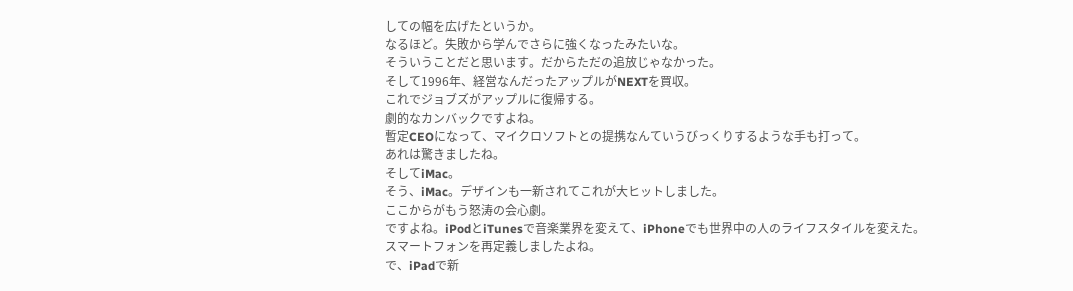しての幅を広げたというか。
なるほど。失敗から学んでさらに強くなったみたいな。
そういうことだと思います。だからただの追放じゃなかった。
そして1996年、経営なんだったアップルがNEXTを買収。
これでジョブズがアップルに復帰する。
劇的なカンバックですよね。
暫定CEOになって、マイクロソフトとの提携なんていうびっくりするような手も打って。
あれは驚きましたね。
そしてiMac。
そう、iMac。デザインも一新されてこれが大ヒットしました。
ここからがもう怒涛の会心劇。
ですよね。iPodとiTunesで音楽業界を変えて、iPhoneでも世界中の人のライフスタイルを変えた。
スマートフォンを再定義しましたよね。
で、iPadで新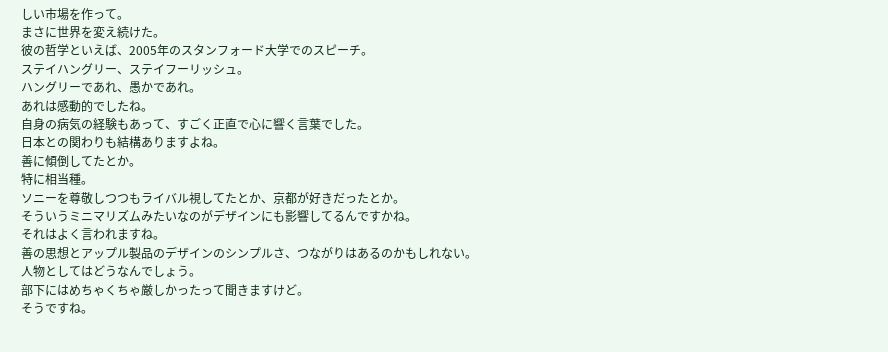しい市場を作って。
まさに世界を変え続けた。
彼の哲学といえば、2005年のスタンフォード大学でのスピーチ。
ステイハングリー、ステイフーリッシュ。
ハングリーであれ、愚かであれ。
あれは感動的でしたね。
自身の病気の経験もあって、すごく正直で心に響く言葉でした。
日本との関わりも結構ありますよね。
善に傾倒してたとか。
特に相当種。
ソニーを尊敬しつつもライバル視してたとか、京都が好きだったとか。
そういうミニマリズムみたいなのがデザインにも影響してるんですかね。
それはよく言われますね。
善の思想とアップル製品のデザインのシンプルさ、つながりはあるのかもしれない。
人物としてはどうなんでしょう。
部下にはめちゃくちゃ厳しかったって聞きますけど。
そうですね。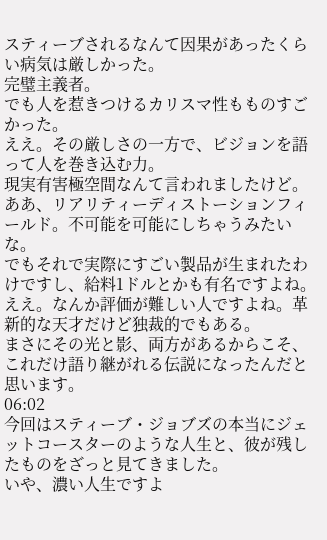スティーブされるなんて因果があったくらい病気は厳しかった。
完璧主義者。
でも人を惹きつけるカリスマ性もものすごかった。
ええ。その厳しさの一方で、ビジョンを語って人を巻き込む力。
現実有害極空間なんて言われましたけど。
ああ、リアリティーディストーションフィールド。不可能を可能にしちゃうみたいな。
でもそれで実際にすごい製品が生まれたわけですし、給料1ドルとかも有名ですよね。
ええ。なんか評価が難しい人ですよね。革新的な天才だけど独裁的でもある。
まさにその光と影、両方があるからこそ、これだけ語り継がれる伝説になったんだと思います。
06:02
今回はスティーブ・ジョブズの本当にジェットコースターのような人生と、彼が残したものをざっと見てきました。
いや、濃い人生ですよ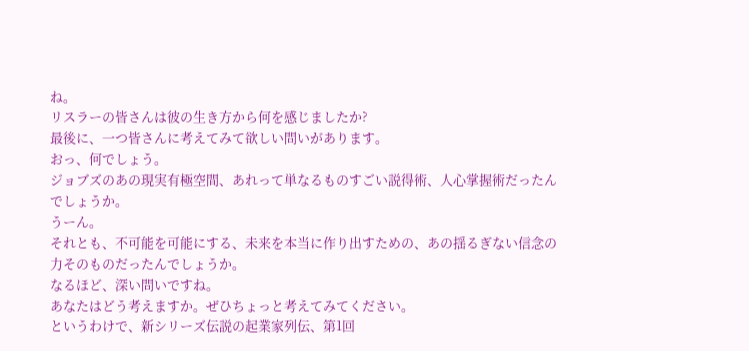ね。
リスラーの皆さんは彼の生き方から何を感じましたか?
最後に、一つ皆さんに考えてみて欲しい問いがあります。
おっ、何でしょう。
ジョブズのあの現実有極空間、あれって単なるものすごい説得術、人心掌握術だったんでしょうか。
うーん。
それとも、不可能を可能にする、未来を本当に作り出すための、あの揺るぎない信念の力そのものだったんでしょうか。
なるほど、深い問いですね。
あなたはどう考えますか。ぜひちょっと考えてみてください。
というわけで、新シリーズ伝説の起業家列伝、第1回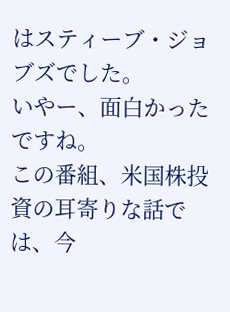はスティーブ・ジョブズでした。
いやー、面白かったですね。
この番組、米国株投資の耳寄りな話では、今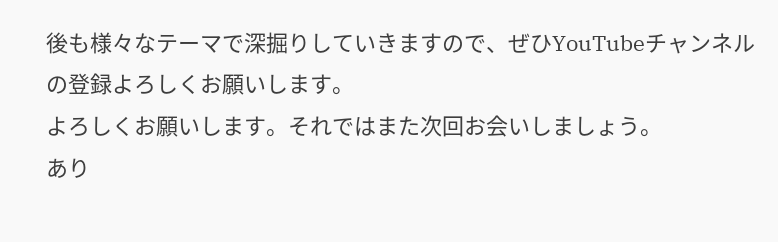後も様々なテーマで深掘りしていきますので、ぜひYouTubeチャンネルの登録よろしくお願いします。
よろしくお願いします。それではまた次回お会いしましょう。
あり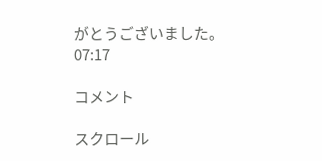がとうございました。
07:17

コメント

スクロール